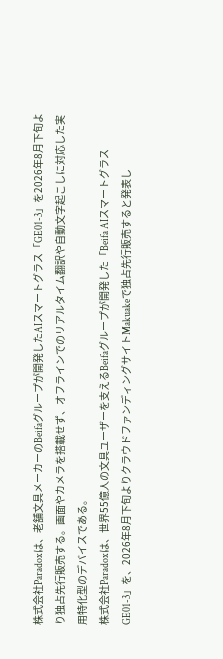株式会社Paradoxは、老舗文具メーカーのBeifaグループが開発したAIスマートグラス「GE01-3」を2026年8月下旬より独占先行販売する。画面やカメラを搭載せず、オフラインでのリアルタイム翻訳や自動文字起こしに対応した実用特化型のデバイスである。
株式会社Paradoxは、世界55億人の文具ユーザーを支えるBeifaグループが開発した「Beifa AIスマートグラス GE01-3」を、2026年8月下旬よりクラウドファンディングサイトMakuakeで独占先行販売すると発表し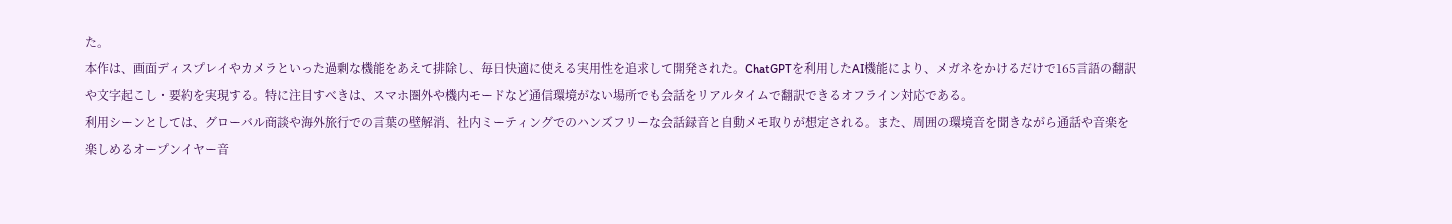た。
本作は、画面ディスプレイやカメラといった過剰な機能をあえて排除し、毎日快適に使える実用性を追求して開発された。ChatGPTを利用したAI機能により、メガネをかけるだけで165言語の翻訳や文字起こし・要約を実現する。特に注目すべきは、スマホ圏外や機内モードなど通信環境がない場所でも会話をリアルタイムで翻訳できるオフライン対応である。
利用シーンとしては、グローバル商談や海外旅行での言葉の壁解消、社内ミーティングでのハンズフリーな会話録音と自動メモ取りが想定される。また、周囲の環境音を聞きながら通話や音楽を楽しめるオープンイヤー音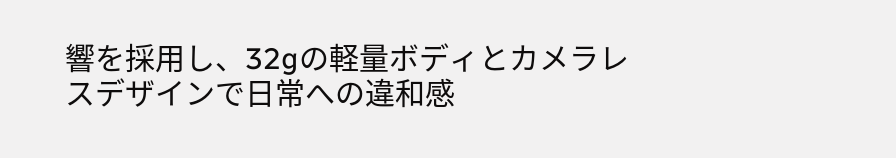響を採用し、32gの軽量ボディとカメラレスデザインで日常への違和感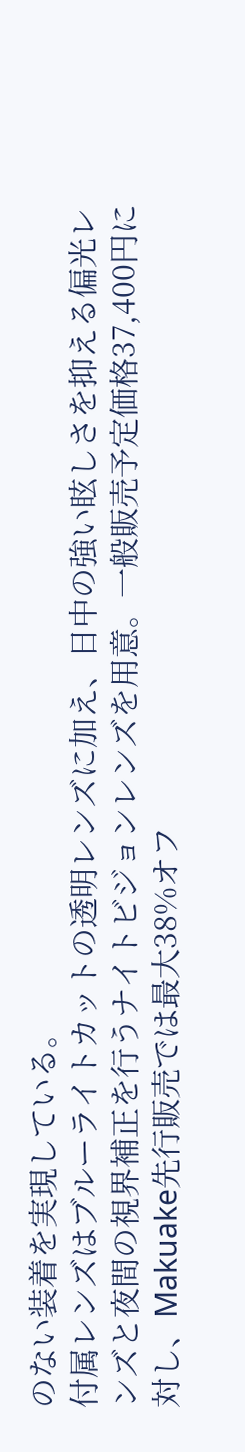のない装着を実現している。
付属レンズはブルーライトカットの透明レンズに加え、日中の強い眩しさを抑える偏光レンズと夜間の視界補正を行うナイトビジョンレンズを用意。一般販売予定価格37,400円に対し、Makuake先行販売では最大38%オフ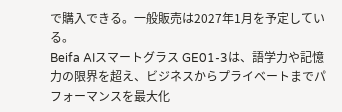で購入できる。一般販売は2027年1月を予定している。
Beifa AIスマートグラス GE01-3は、語学力や記憶力の限界を超え、ビジネスからプライベートまでパフォーマンスを最大化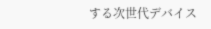する次世代デバイス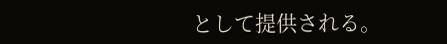として提供される。